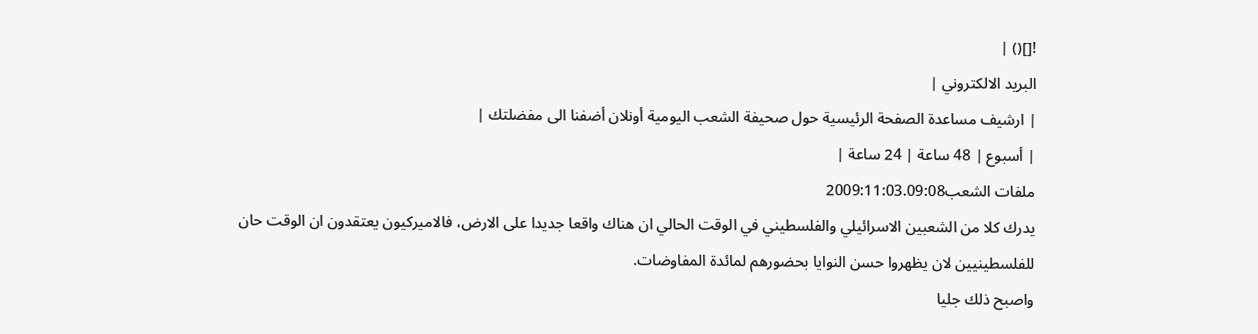![]() |
البريد الالكتروني |
| ارشيف مساعدة الصفحة الرئيسية حول صحيفة الشعب اليومية أونلان أضفنا الى مفضلتك |
| أسبوع | 48 ساعة | 24 ساعة |
ملفات الشعب2009:11:03.09:08
يدرك كلا من الشعبين الاسرائيلي والفلسطيني في الوقت الحالي ان هناك واقعا جديدا على الارض، فالاميركيون يعتقدون ان الوقت حان للفلسطينيين لان يظهروا حسن النوايا بحضورهم لمائدة المفاوضات.
واصبح ذلك جليا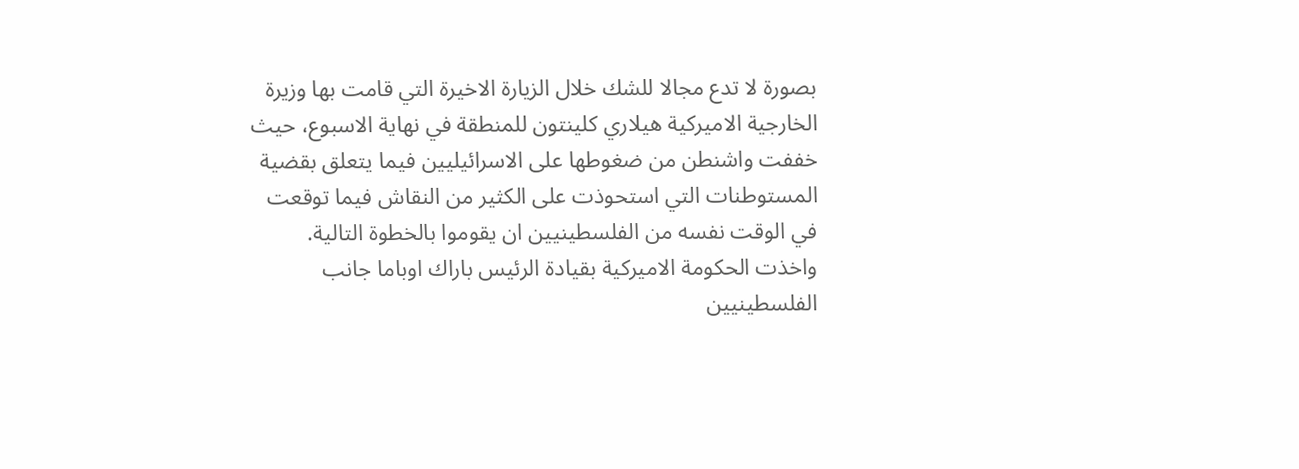بصورة لا تدع مجالا للشك خلال الزيارة الاخيرة التي قامت بها وزيرة الخارجية الاميركية هيلاري كلينتون للمنطقة في نهاية الاسبوع، حيث خففت واشنطن من ضغوطها على الاسرائيليين فيما يتعلق بقضية المستوطنات التي استحوذت على الكثير من النقاش فيما توقعت في الوقت نفسه من الفلسطينيين ان يقوموا بالخطوة التالية.
واخذت الحكومة الاميركية بقيادة الرئيس باراك اوباما جانب الفلسطينيين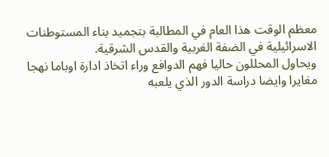معظم الوقت هذا العام في المطالبة بتجميد بناء المستوطنات الاسرائيلية في الضفة الغربية والقدس الشرقية.
ويحاول المحللون حاليا فهم الدوافع وراء اتخاذ ادارة اوباما نهجا مغايرا وايضا دراسة الدور الذي يلعبه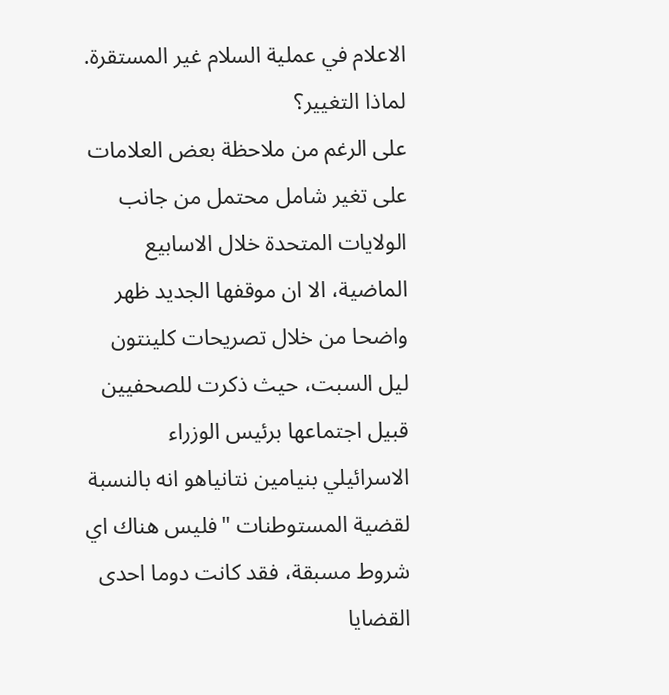الاعلام في عملية السلام غير المستقرة.
لماذا التغيير؟
على الرغم من ملاحظة بعض العلامات على تغير شامل محتمل من جانب الولايات المتحدة خلال الاسابيع الماضية، الا ان موقفها الجديد ظهر واضحا من خلال تصريحات كلينتون ليل السبت، حيث ذكرت للصحفيين قبيل اجتماعها برئيس الوزراء الاسرائيلي بنيامين نتانياهو انه بالنسبة لقضية المستوطنات "فليس هناك اي شروط مسبقة، فقد كانت دوما احدى القضايا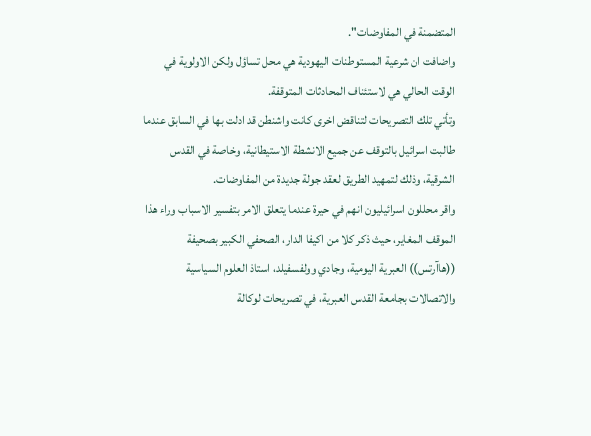المتضمنة في المفاوضات".
واضافت ان شرعية المستوطنات اليهودية هي محل تساؤل ولكن الاولوية في الوقت الحالي هي لاستئناف المحادثات المتوقفة.
وتأتي تلك التصريحات لتناقض اخرى كانت واشنطن قد ادلت بها في السابق عندما طالبت اسرائيل بالتوقف عن جميع الانشطة الاستيطانية، وخاصة في القدس الشرقية، وذلك لتمهيد الطريق لعقد جولة جديدة من المفاوضات.
واقر محللون اسرائيليون انهم في حيرة عندما يتعلق الامر بتفسير الاسباب وراء هذا الموقف المغاير، حيث ذكر كلا من اكيفا الدار، الصحفي الكبير بصحيفة ((هاآرتس)) العبرية اليومية، وجادي وولفسفيلد، استاذ العلوم السياسية والاتصالات بجامعة القدس العبرية، في تصريحات لوكالة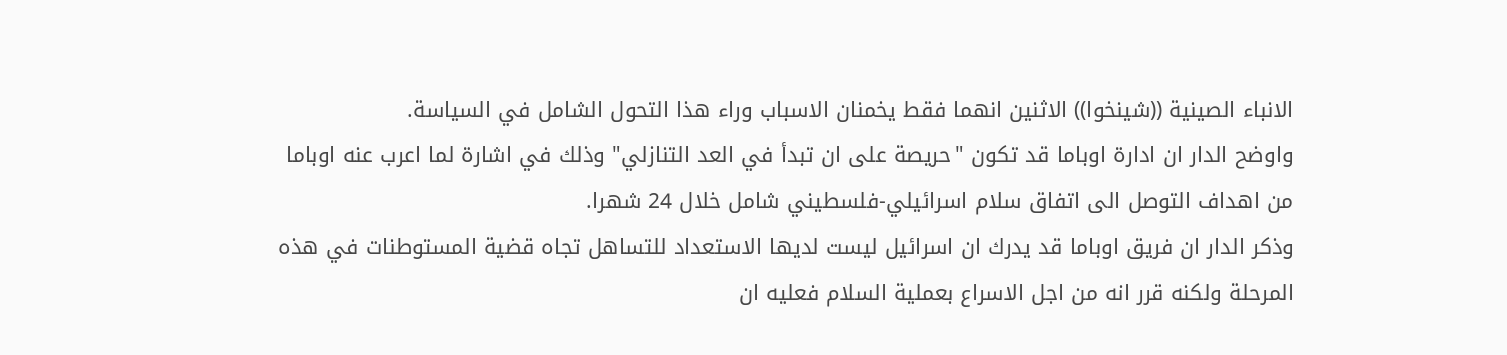الانباء الصينية ((شينخوا)) الاثنين انهما فقط يخمنان الاسباب وراء هذا التحول الشامل في السياسة.
واوضح الدار ان ادارة اوباما قد تكون "حريصة على ان تبدأ في العد التنازلي" وذلك في اشارة لما اعرب عنه اوباما من اهداف التوصل الى اتفاق سلام اسرائيلي-فلسطيني شامل خلال 24 شهرا.
وذكر الدار ان فريق اوباما قد يدرك ان اسرائيل ليست لديها الاستعداد للتساهل تجاه قضية المستوطنات في هذه المرحلة ولكنه قرر انه من اجل الاسراع بعملية السلام فعليه ان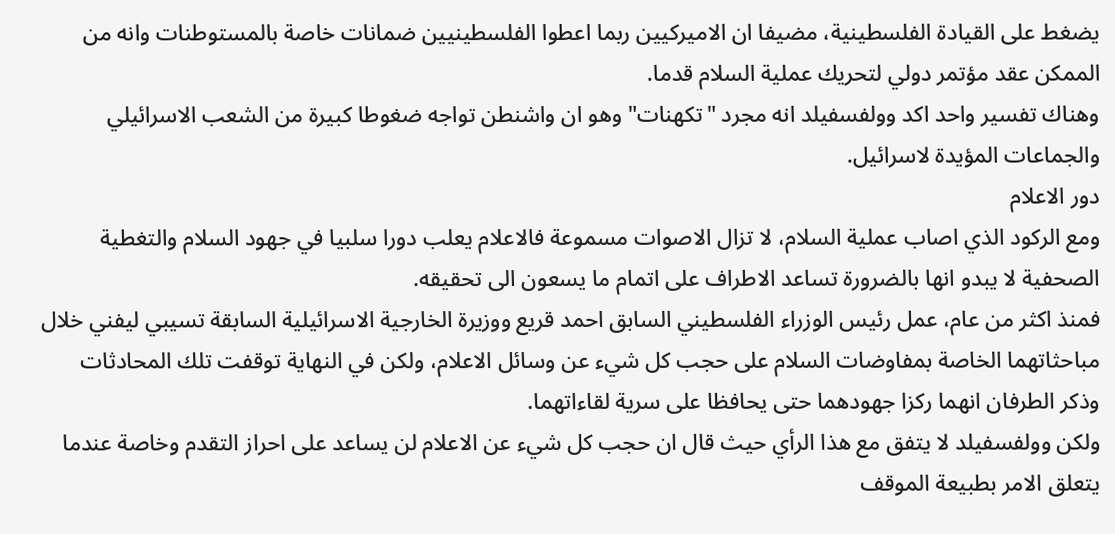يضغط على القيادة الفلسطينية، مضيفا ان الاميركيين ربما اعطوا الفلسطينيين ضمانات خاصة بالمستوطنات وانه من الممكن عقد مؤتمر دولي لتحريك عملية السلام قدما.
وهناك تفسير واحد اكد وولفسفيلد انه مجرد "تكهنات" وهو ان واشنطن تواجه ضغوطا كبيرة من الشعب الاسرائيلي والجماعات المؤيدة لاسرائيل.
دور الاعلام
ومع الركود الذي اصاب عملية السلام، لا تزال الاصوات مسموعة فالاعلام يعلب دورا سلبيا في جهود السلام والتغطية الصحفية لا يبدو انها بالضرورة تساعد الاطراف على اتمام ما يسعون الى تحقيقه.
فمنذ اكثر من عام، عمل رئيس الوزراء الفلسطيني السابق احمد قريع ووزيرة الخارجية الاسرائيلية السابقة تسيبي ليفني خلال مباحثاتهما الخاصة بمفاوضات السلام على حجب كل شيء عن وسائل الاعلام، ولكن في النهاية توقفت تلك المحادثات وذكر الطرفان انهما ركزا جهودهما حتى يحافظا على سرية لقاءاتهما.
ولكن وولفسفيلد لا يتفق مع هذا الرأي حيث قال ان حجب كل شيء عن الاعلام لن يساعد على احراز التقدم وخاصة عندما يتعلق الامر بطبيعة الموقف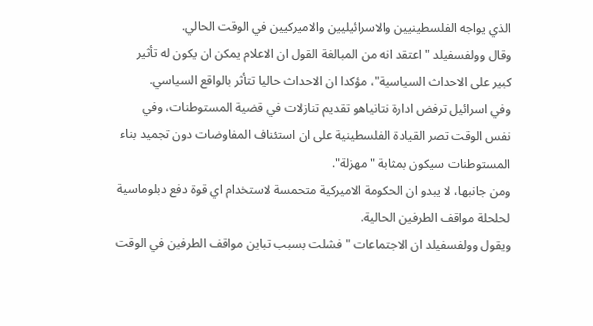الذي يواجه الفلسطينيين والاسرائيليين والاميركيين في الوقت الحالي.
وقال وولفسفيلد "اعتقد انه من المبالغة القول ان الاعلام يمكن ان يكون له تأثير كبير على الاحداث السياسية"، مؤكدا ان الاحداث حاليا تتأثر بالواقع السياسي.
وفي اسرائيل ترفض ادارة نتانياهو تقديم تنازلات في قضية المستوطنات، وفي نفس الوقت تصر القيادة الفلسطينية على ان استئناف المفاوضات دون تجميد بناء المستوطنات سيكون بمثابة "مهزلة".
ومن جانبها، لا يبدو ان الحكومة الاميركية متحمسة لاستخدام اي قوة دفع دبلوماسية لحلحلة مواقف الطرفين الحالية.
ويقول وولفسفيلد ان الاجتماعات "فشلت بسبب تباين مواقف الطرفين في الوقت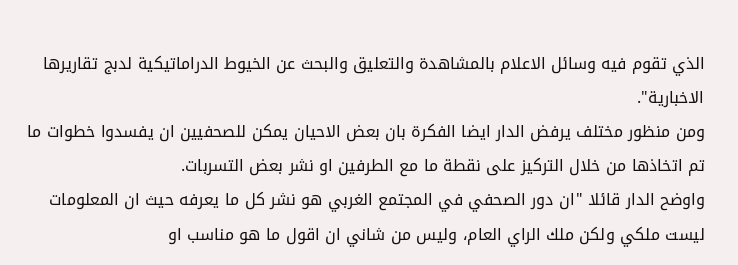الذي تقوم فيه وسائل الاعلام بالمشاهدة والتعليق والبحث عن الخيوط الدراماتيكية لدبج تقاريرها الاخبارية".
ومن منظور مختلف يرفض الدار ايضا الفكرة بان بعض الاحيان يمكن للصحفيين ان يفسدوا خطوات ما تم اتخاذها من خلال التركيز على نقطة ما مع الطرفين او نشر بعض التسربات.
واوضح الدار قائلا "ان دور الصحفي في المجتمع الغربي هو نشر كل ما يعرفه حيث ان المعلومات ليست ملكي ولكن ملك الراي العام، وليس من شاني ان اقول ما هو مناسب او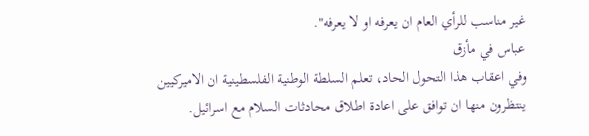غير مناسب للرأي العام ان يعرفه او لا يعرفه".
عباس في مأزق
وفي اعقاب هذا التحول الحاد، تعلم السلطة الوطنية الفلسطينية ان الاميركيين ينتظرون منها ان توافق على اعادة اطلاق محادثات السلام مع اسرائيل.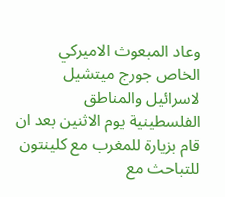وعاد المبعوث الاميركي الخاص جورج ميتشيل لاسرائيل والمناطق الفلسطينية يوم الاثنين بعد ان قام بزيارة للمغرب مع كلينتون للتباحث مع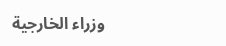وزراء الخارجية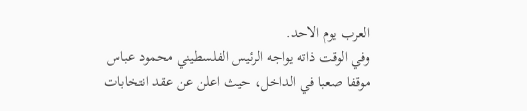العرب يوم الاحد.
وفي الوقت ذاته يواجه الرئيس الفلسطيني محمود عباس موقفا صعبا في الداخل، حيث اعلن عن عقد انتخابات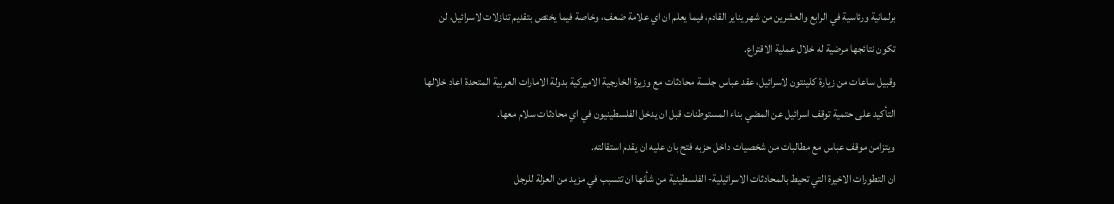برلمانية ورئاسية في الرابع والعشرين من شهر يناير القادم، فيما يعلم ان اي علامة ضعف، وخاصة فيما يختص بتقديم تنازلات لاسرائيل، لن تكون نتائجها مرضية له خلال عملية الاقتراع.
وقبيل ساعات من زيارة كلينتون لاسرائيل، عقد عباس جلسة محادثات مع وزيرة الخارجية الاميركية بدولة الامارات العربية المتحدة اعاد خلالها التأكيد على حتمية توقف اسرائيل عن المضي بناء المستوطنات قبل ان يدخل الفلسطينيون في اي محادثات سلام معها.
ويتزامن موقف عباس مع مطالبات من شخصيات داخل حزبه فتح بان عليه ان يقدم استقالته.
ان التطورات الاخيرة التي تحيط بالمحادثات الاسرائيلية- الفلسطينية من شأنها ان تتسبب في مزيد من العزلة للرجل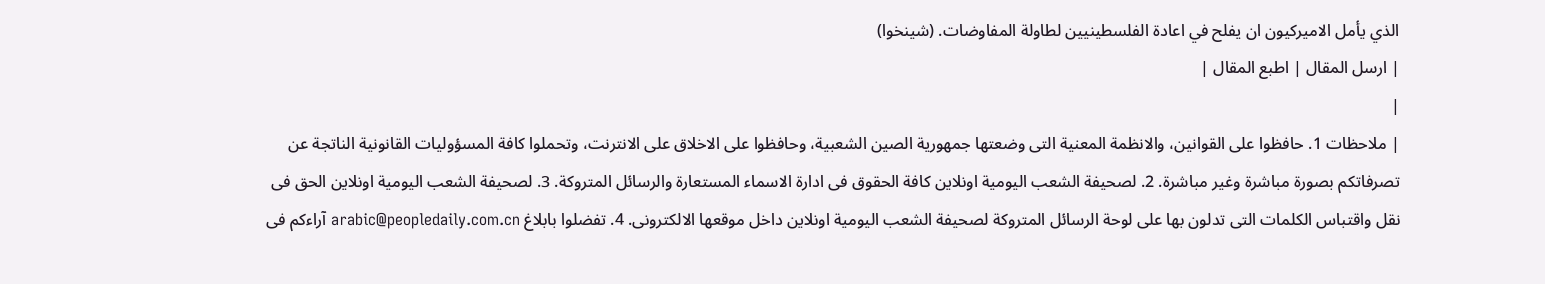الذي يأمل الاميركيون ان يفلح في اعادة الفلسطينيين لطاولة المفاوضات. (شينخوا)
| ارسل المقال | اطبع المقال |
|
| ملاحظات 1. حافظوا على القوانين، والانظمة المعنية التى وضعتها جمهورية الصين الشعبية، وحافظوا على الاخلاق على الانترنت، وتحملوا كافة المسؤوليات القانونية الناتجة عن تصرفاتكم بصورة مباشرة وغير مباشرة. 2. لصحيفة الشعب اليومية اونلاين كافة الحقوق فى ادارة الاسماء المستعارة والرسائل المتروكة. 3. لصحيفة الشعب اليومية اونلاين الحق فى نقل واقتباس الكلمات التى تدلون بها على لوحة الرسائل المتروكة لصحيفة الشعب اليومية اونلاين داخل موقعها الالكترونى. 4. تفضلوا بابلاغ arabic@peopledaily.com.cn آراءكم فى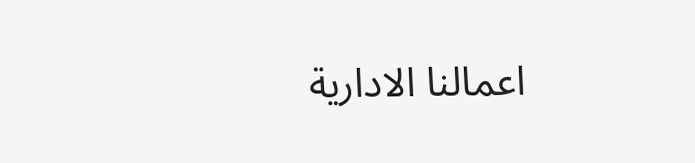اعمالنا الادارية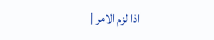اذا لزم الامر |